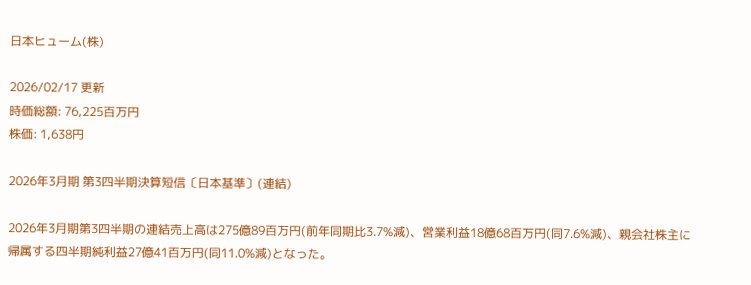日本ヒューム(株)

2026/02/17 更新
時価総額: 76,225百万円
株価: 1,638円

2026年3月期 第3四半期決算短信〔日本基準〕(連結)

2026年3月期第3四半期の連結売上高は275億89百万円(前年同期比3.7%減)、営業利益18億68百万円(同7.6%減)、親会社株主に帰属する四半期純利益27億41百万円(同11.0%減)となった。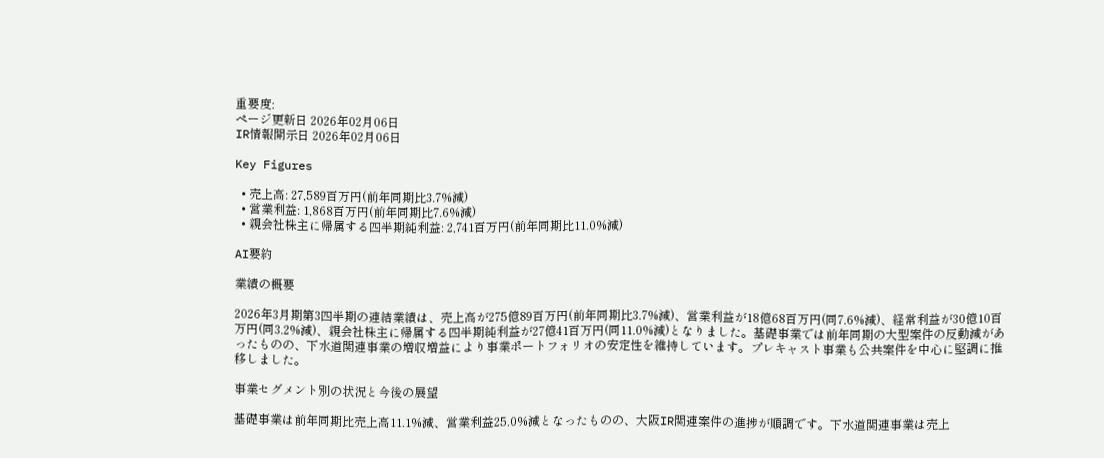重要度:
ページ更新日 2026年02月06日
IR情報開示日 2026年02月06日

Key Figures

  • 売上高: 27,589百万円(前年同期比3.7%減)
  • 営業利益: 1,868百万円(前年同期比7.6%減)
  • 親会社株主に帰属する四半期純利益: 2,741百万円(前年同期比11.0%減)

AI要約

業績の概要

2026年3月期第3四半期の連結業績は、売上高が275億89百万円(前年同期比3.7%減)、営業利益が18億68百万円(同7.6%減)、経常利益が30億10百万円(同3.2%減)、親会社株主に帰属する四半期純利益が27億41百万円(同11.0%減)となりました。基礎事業では前年同期の大型案件の反動減があったものの、下水道関連事業の増収増益により事業ポートフォリオの安定性を維持しています。プレキャスト事業も公共案件を中心に堅調に推移しました。

事業セグメント別の状況と今後の展望

基礎事業は前年同期比売上高11.1%減、営業利益25.0%減となったものの、大阪IR関連案件の進捗が順調です。下水道関連事業は売上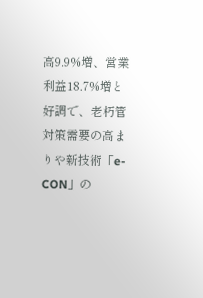高9.9%増、営業利益18.7%増と好調で、老朽管対策需要の高まりや新技術「e-CON」の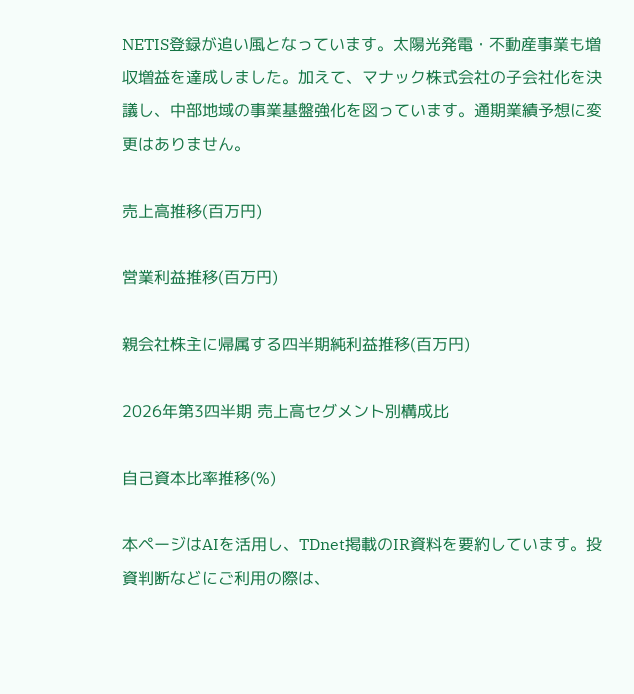NETIS登録が追い風となっています。太陽光発電・不動産事業も増収増益を達成しました。加えて、マナック株式会社の子会社化を決議し、中部地域の事業基盤強化を図っています。通期業績予想に変更はありません。

売上高推移(百万円)

営業利益推移(百万円)

親会社株主に帰属する四半期純利益推移(百万円)

2026年第3四半期 売上高セグメント別構成比

自己資本比率推移(%)

本ページはAIを活用し、TDnet掲載のIR資料を要約しています。投資判断などにご利用の際は、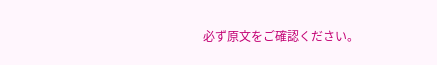必ず原文をご確認ください。